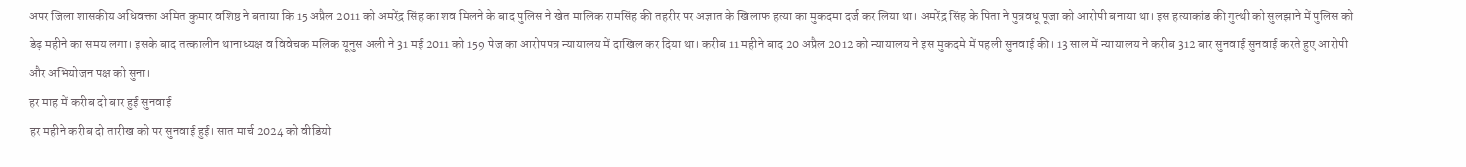अपर जिला शासकीय अधिवक्ता अमित कुमार वशिष्ठ ने बताया कि 15 अप्रैल 2011 को अमरेंद्र सिंह का शव मिलने के बाद पुलिस ने खेत मालिक रामसिंह की तहरीर पर अज्ञात के खिलाफ हत्या का मुकदमा दर्ज कर लिया था। अमरेंद्र सिंह के पिता ने पुत्रवधू पूजा को आरोपी बनाया था। इस हत्याकांड की गुत्थी को सुलझाने में पुलिस को डेढ़ महीने का समय लगा। इसके बाद तत्कालीन थानाध्यक्ष व विवेचक मलिक यूनुस अली ने 31 मई 2011 को 159 पेज का आरोपपत्र न्यायालय में दाखिल कर दिया था। करीब 11 महीने बाद 20 अप्रैल 2012 को न्यायालय ने इस मुकदमे में पहली सुनवाई की। 13 साल में न्यायालय ने करीब 312 बार सुनवाई सुनवाई करते हुए आरोपी और अभियोजन पक्ष को सुना।
हर माह में करीब दो बार हुई सुनवाई
हर महीने करीब दो तारीख को पर सुनवाई हुई। सात मार्च 2024 को वीडियो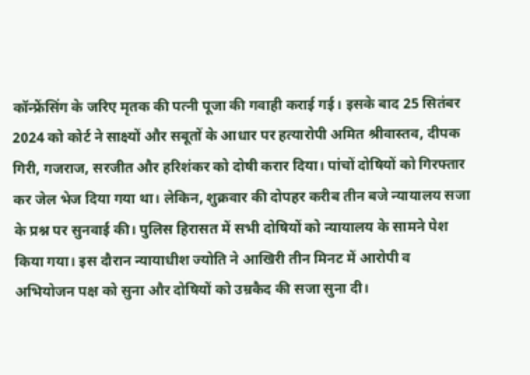कॉन्फ्रेंसिंग के जरिए मृतक की पत्नी पूजा की गवाही कराई गई। इसके बाद 25 सितंबर 2024 को कोर्ट ने साक्ष्यों और सबूतों के आधार पर हत्यारोपी अमित श्रीवास्तव, दीपक गिरी, गजराज, सरजीत और हरिशंकर को दोषी करार दिया। पांचों दोषियों को गिरफ्तार कर जेल भेज दिया गया था। लेकिन, शुक्रवार की दोपहर करीब तीन बजे न्यायालय सजा के प्रश्न पर सुनवाई की। पुलिस हिरासत में सभी दोषियों को न्यायालय के सामने पेश किया गया। इस दौरान न्यायाधीश ज्योति ने आखिरी तीन मिनट में आरोपी व अभियोजन पक्ष को सुना और दोषियों को उम्रकैद की सजा सुना दी।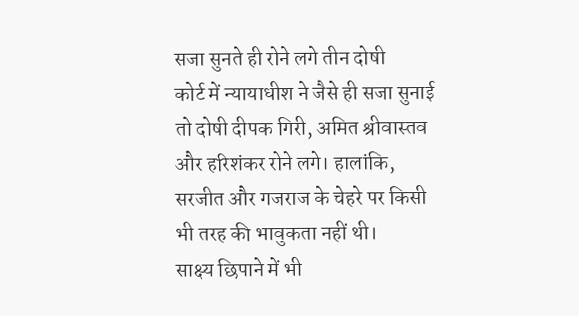सजा सुनते ही रोने लगे तीन दोषी
कोर्ट में न्यायाधीश ने जैसे ही सजा सुनाई तो दोषी दीपक गिरी, अमित श्रीवास्तव और हरिशंकर रोने लगे। हालांकि, सरजीत और गजराज के चेहरे पर किसी भी तरह की भावुकता नहीं थी।
साक्ष्य छिपाने में भी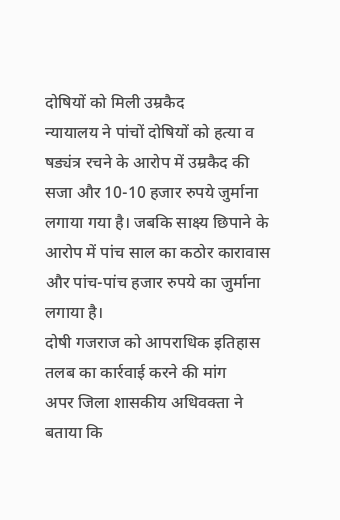दोषियों को मिली उम्रकैद
न्यायालय ने पांचों दोषियों को हत्या व षड्यंत्र रचने के आरोप में उम्रकैद की सजा और 10-10 हजार रुपये जुर्माना लगाया गया है। जबकि साक्ष्य छिपाने के आरोप में पांच साल का कठोर कारावास और पांच-पांच हजार रुपये का जुर्माना लगाया है।
दोषी गजराज को आपराधिक इतिहास तलब का कार्रवाई करने की मांग
अपर जिला शासकीय अधिवक्ता ने बताया कि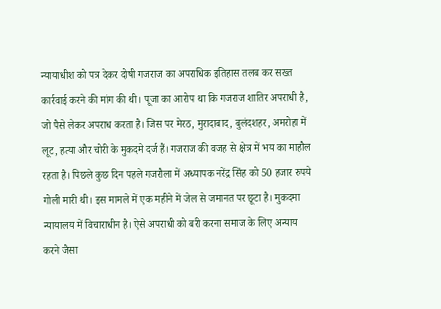न्यायाधीश को पत्र देकर दोषी गजराज का अपराधिक इतिहास तलब कर सख्त कार्रवाई करने की मांग की थी। पूजा का आरोप था कि गजराज शातिर अपराधी है, जो पैसे लेकर अपराध करता है। जिस पर मेरठ, मुरादाबाद, बुलंदशहर, अमरोहा में लूट, हत्या और चोरी के मुकदमे दर्ज हैं। गजराज की वजह से क्षेत्र में भय का माहौल रहता है। पिछले कुछ दिन पहले गजरौला में अध्यापक नरेंद्र सिंह को 50 हजार रुपये गोली मारी थी। इस मामले में एक महीने में जेल से जमानत पर छूटा है। मुकदमा न्यायालय में विचाराधीन है। ऐसे अपराधी को बरी करना समाज के लिए अन्याय करने जैसा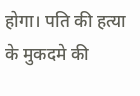होगा। पति की हत्या के मुकदमे की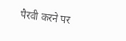पैरवी करने पर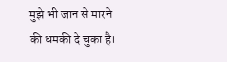मुझे भी जान से मारने की धमकी दे चुका है।